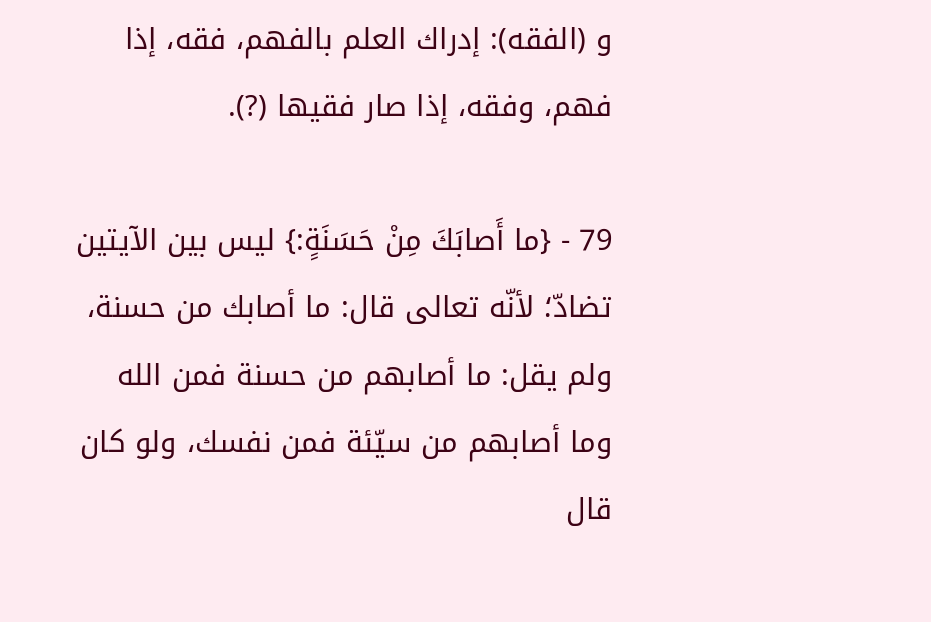و (الفقه): إدراك العلم بالفهم، فقه، إذا فهم، وفقه، إذا صار فقيها (?).

79 - {ما أَصابَكَ مِنْ حَسَنَةٍ:} ليس بين الآيتين تضادّ؛ لأنّه تعالى قال: ما أصابك من حسنة، ولم يقل: ما أصابهم من حسنة فمن الله وما أصابهم من سيّئة فمن نفسك، ولو كان قال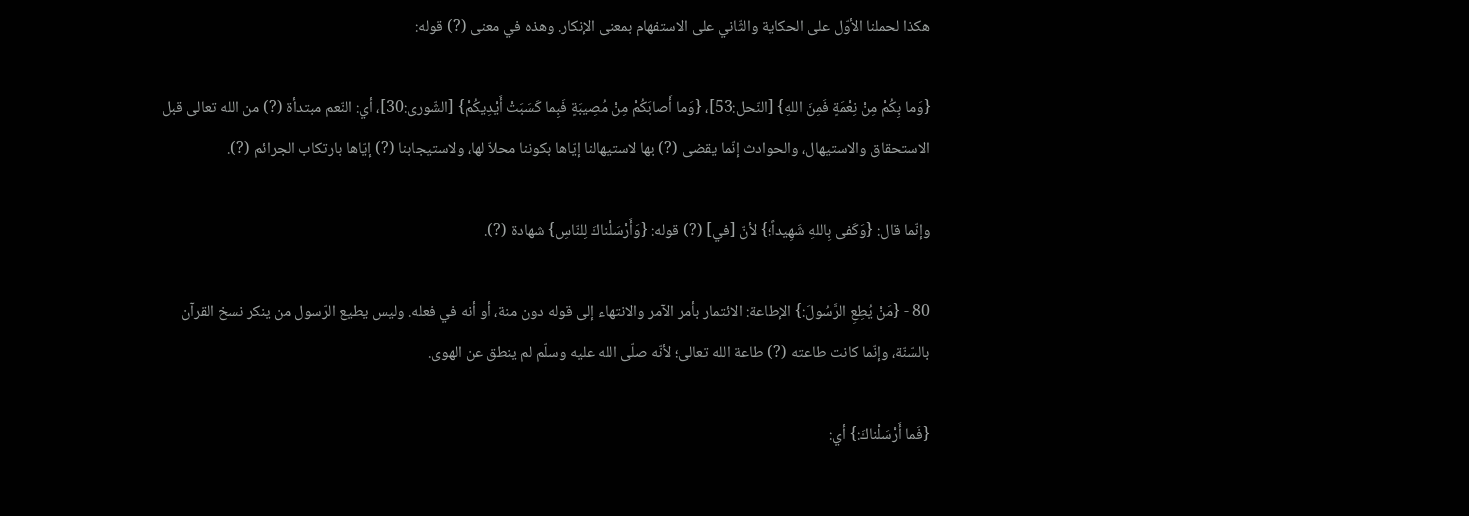هكذا لحملنا الأوّل على الحكاية والثّاني على الاستفهام بمعنى الإنكار. وهذه في معنى (?) قوله:

{وَما بِكُمْ مِنْ نِعْمَةٍ فَمِنَ اللهِ} [النّحل:53]، {وَما أَصابَكُمْ مِنْ مُصِيبَةٍ فَبِما كَسَبَتْ أَيْدِيكُمْ} [الشّورى:30]، أي: النّعم مبتدأة (?) من الله تعالى قبل الاستحقاق والاستيهال، والحوادث إنّما يقضى (?) بها لاستيهالنا إيّاها بكوننا محلاّ لها، ولاستيجابنا (?) إيّاها بارتكاب الجرائم (?).

وإنّما قال: {وَكَفى بِاللهِ شَهِيداً؛} لأنّ [في] (?) قوله: {وَأَرْسَلْناكَ لِلنّاسِ} شهادة (?).

80 - {مَنْ يُطِعِ الرَّسُولَ:} الإطاعة: الائتمار بأمر الآمر والانتهاء إلى قوله دون منة، أو أنه في فعله. وليس يطيع الرّسول من ينكر نسخ القرآن بالسّنّة، وإنّما كانت طاعته (?) طاعة الله تعالى؛ لأنّه صلّى الله عليه وسلّم لم ينطق عن الهوى.

{فَما أَرْسَلْناكَ:} أي: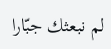لم نبعثك جبّارا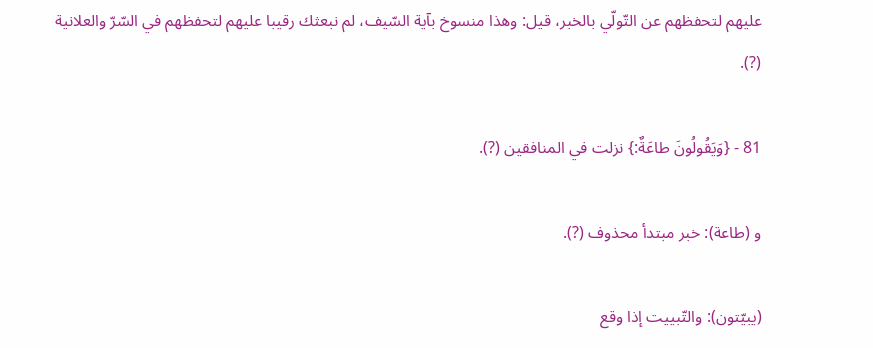عليهم لتحفظهم عن التّولّي بالخبر، قيل: وهذا منسوخ بآية السّيف، لم نبعثك رقيبا عليهم لتحفظهم في السّرّ والعلانية (?).

81 - {وَيَقُولُونَ طاعَةٌ:} نزلت في المنافقين (?).

و (طاعة): خبر مبتدأ محذوف (?).

(يبيّتون): والتّبييت إذا وقع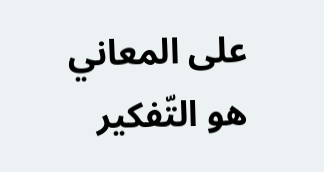على المعاني هو التّفكير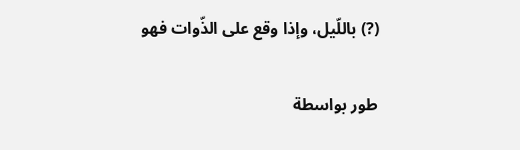(?) باللّيل، وإذا وقع على الذّوات فهو

طور بواسطة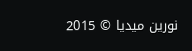نورين ميديا © 2015